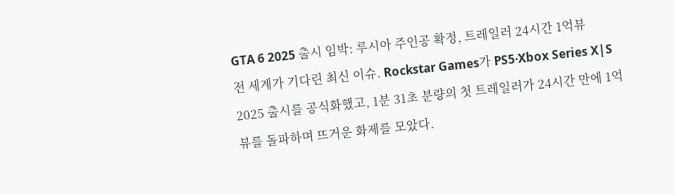GTA 6 2025 출시 임박: 루시아 주인공 확정, 트레일러 24시간 1억뷰
전 세계가 기다린 최신 이슈. Rockstar Games가 PS5·Xbox Series X|S 2025 출시를 공식화했고, 1분 31초 분량의 첫 트레일러가 24시간 만에 1억 뷰를 돌파하며 뜨거운 화제를 모았다.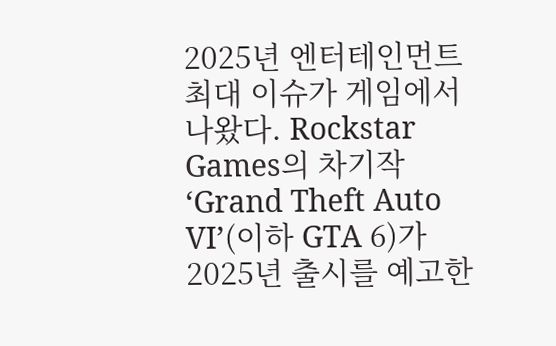2025년 엔터테인먼트 최대 이슈가 게임에서 나왔다. Rockstar Games의 차기작 ‘Grand Theft Auto VI’(이하 GTA 6)가 2025년 출시를 예고한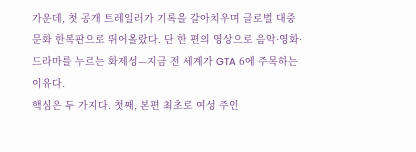가운데, 첫 공개 트레일러가 기록을 갈아치우며 글로벌 대중문화 한복판으로 뛰어올랐다. 단 한 편의 영상으로 음악·영화·드라마를 누르는 화제성—지금 전 세계가 GTA 6에 주목하는 이유다.
핵심은 두 가지다. 첫째, 본편 최초로 여성 주인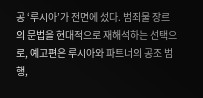공 ‘루시아’가 전면에 섰다. 범죄물 장르의 문법을 현대적으로 재해석하는 선택으로, 예고편은 루시아와 파트너의 공조 범행,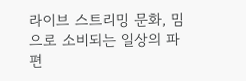라이브 스트리밍 문화, 밈으로 소비되는 일상의 파편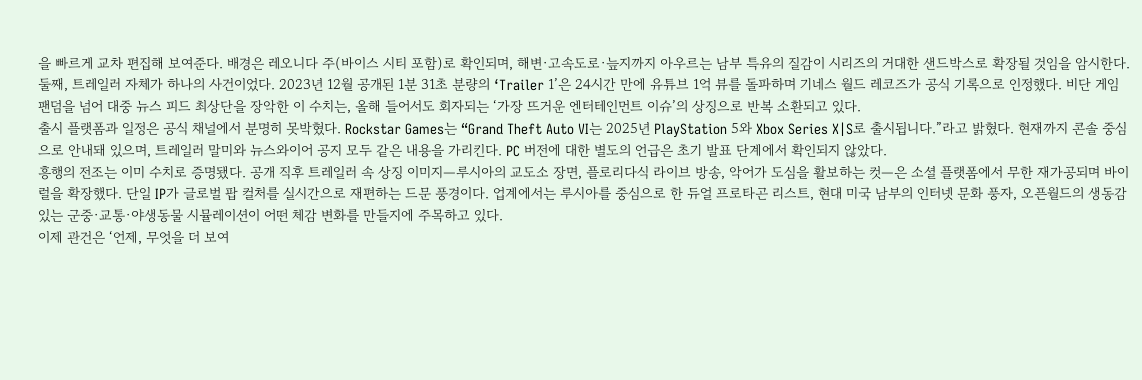을 빠르게 교차 편집해 보여준다. 배경은 레오니다 주(바이스 시티 포함)로 확인되며, 해변·고속도로·늪지까지 아우르는 남부 특유의 질감이 시리즈의 거대한 샌드박스로 확장될 것임을 암시한다.
둘째, 트레일러 자체가 하나의 사건이었다. 2023년 12월 공개된 1분 31초 분량의 ‘Trailer 1’은 24시간 만에 유튜브 1억 뷰를 돌파하며 기네스 월드 레코즈가 공식 기록으로 인정했다. 비단 게임 팬덤을 넘어 대중 뉴스 피드 최상단을 장악한 이 수치는, 올해 들어서도 회자되는 ‘가장 뜨거운 엔터테인먼트 이슈’의 상징으로 반복 소환되고 있다.
출시 플랫폼과 일정은 공식 채널에서 분명히 못박혔다. Rockstar Games는 “Grand Theft Auto VI는 2025년 PlayStation 5와 Xbox Series X|S로 출시됩니다.”라고 밝혔다. 현재까지 콘솔 중심으로 안내돼 있으며, 트레일러 말미와 뉴스와이어 공지 모두 같은 내용을 가리킨다. PC 버전에 대한 별도의 언급은 초기 발표 단계에서 확인되지 않았다.
흥행의 전조는 이미 수치로 증명됐다. 공개 직후 트레일러 속 상징 이미지—루시아의 교도소 장면, 플로리다식 라이브 방송, 악어가 도심을 활보하는 컷—은 소셜 플랫폼에서 무한 재가공되며 바이럴을 확장했다. 단일 IP가 글로벌 팝 컬처를 실시간으로 재편하는 드문 풍경이다. 업계에서는 루시아를 중심으로 한 듀얼 프로타곤 리스트, 현대 미국 남부의 인터넷 문화 풍자, 오픈월드의 생동감 있는 군중·교통·야생동물 시뮬레이션이 어떤 체감 변화를 만들지에 주목하고 있다.
이제 관건은 ‘언제, 무엇을 더 보여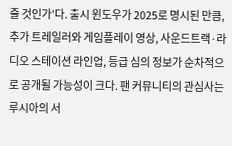줄 것인가’다. 출시 윈도우가 2025로 명시된 만큼, 추가 트레일러와 게임플레이 영상, 사운드트랙·라디오 스테이션 라인업, 등급 심의 정보가 순차적으로 공개될 가능성이 크다. 팬 커뮤니티의 관심사는 루시아의 서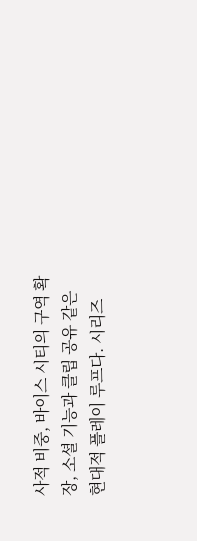사적 비중, 바이스 시티의 구역 확장, 소셜 기능과 클립 공유 같은 현대적 플레이 루프다. 시리즈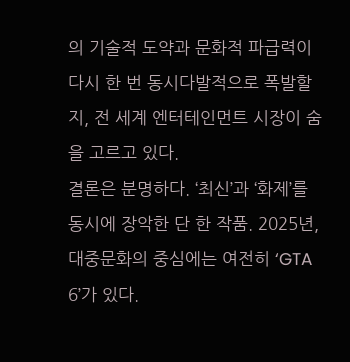의 기술적 도약과 문화적 파급력이 다시 한 번 동시다발적으로 폭발할지, 전 세계 엔터테인먼트 시장이 숨을 고르고 있다.
결론은 분명하다. ‘최신’과 ‘화제’를 동시에 장악한 단 한 작품. 2025년, 대중문화의 중심에는 여전히 ‘GTA 6’가 있다.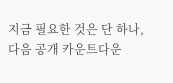지금 필요한 것은 단 하나, 다음 공개 카운트다운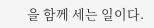을 함께 세는 일이다.